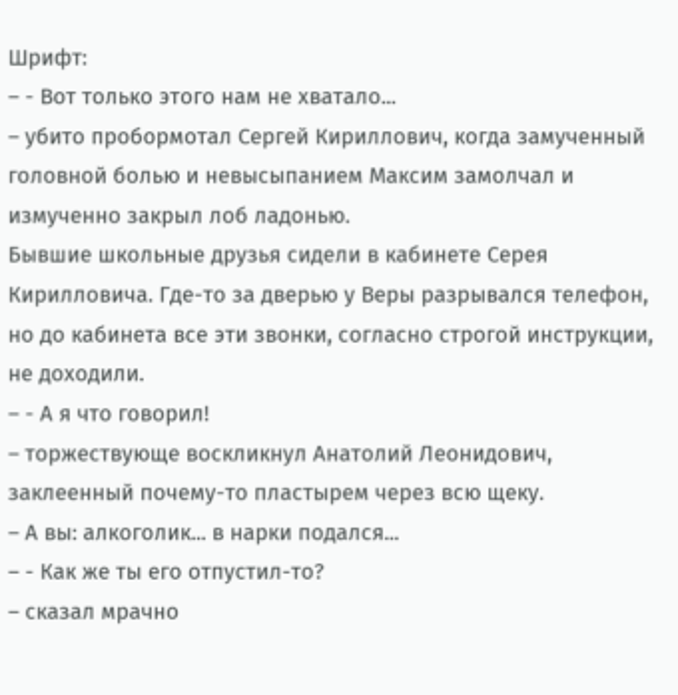Шрифт:
– - Вот только этого нам не хватало...
– убито пробормотал Сергей Кириллович, когда замученный головной болью и невысыпанием Максим замолчал и измученно закрыл лоб ладонью.
Бывшие школьные друзья сидели в кабинете Серея Кирилловича. Где-то за дверью у Веры разрывался телефон, но до кабинета все эти звонки, согласно строгой инструкции, не доходили.
– - А я что говорил!
– торжествующе воскликнул Анатолий Леонидович, заклеенный почему-то пластырем через всю щеку.
– А вы: алкоголик... в нарки подался...
– - Как же ты его отпустил-то?
– сказал мрачно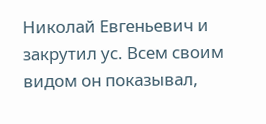Николай Евгеньевич и закрутил ус. Всем своим видом он показывал,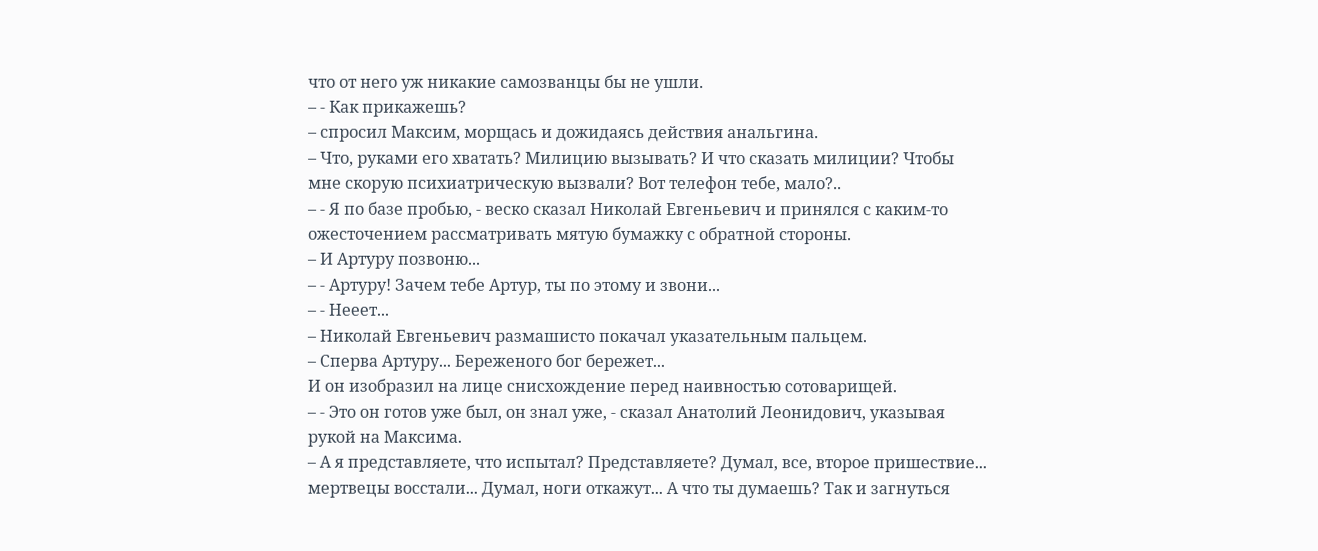что от него уж никакие самозванцы бы не ушли.
– - Как прикажешь?
– спросил Максим, морщась и дожидаясь действия анальгина.
– Что, руками его хватать? Милицию вызывать? И что сказать милиции? Чтобы мне скорую психиатрическую вызвали? Вот телефон тебе, мало?..
– - Я по базе пробью, - веско сказал Николай Евгеньевич и принялся с каким-то ожесточением рассматривать мятую бумажку с обратной стороны.
– И Артуру позвоню...
– - Артуру! Зачем тебе Артур, ты по этому и звони...
– - Нееет...
– Николай Евгеньевич размашисто покачал указательным пальцем.
– Сперва Артуру... Береженого бог бережет...
И он изобразил на лице снисхождение перед наивностью сотоварищей.
– - Это он готов уже был, он знал уже, - сказал Анатолий Леонидович, указывая рукой на Максима.
– А я представляете, что испытал? Представляете? Думал, все, второе пришествие... мертвецы восстали... Думал, ноги откажут... А что ты думаешь? Так и загнуться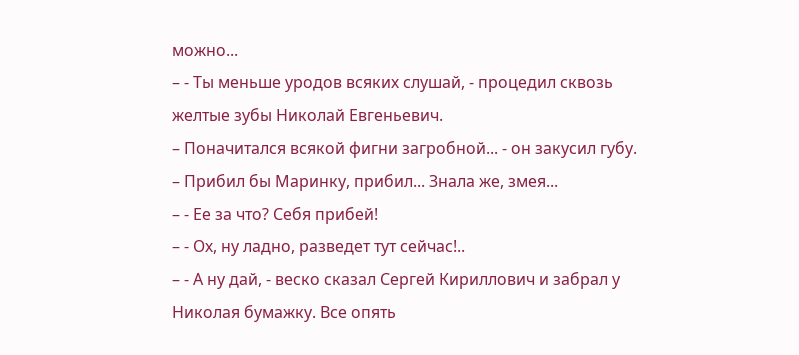можно...
– - Ты меньше уродов всяких слушай, - процедил сквозь желтые зубы Николай Евгеньевич.
– Поначитался всякой фигни загробной... - он закусил губу.
– Прибил бы Маринку, прибил... Знала же, змея...
– - Ее за что? Себя прибей!
– - Ох, ну ладно, разведет тут сейчас!..
– - А ну дай, - веско сказал Сергей Кириллович и забрал у Николая бумажку. Все опять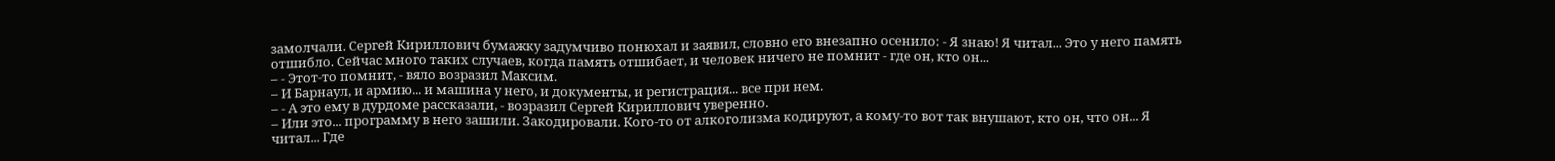замолчали. Сергей Кириллович бумажку задумчиво понюхал и заявил, словно его внезапно осенило: - Я знаю! Я читал... Это у него память отшибло. Сейчас много таких случаев, когда память отшибает, и человек ничего не помнит - где он, кто он...
– - Этот-то помнит, - вяло возразил Максим.
– И Барнаул, и армию... и машина у него, и документы, и регистрация... все при нем.
– - А это ему в дурдоме рассказали, - возразил Сергей Кириллович уверенно.
– Или это... программу в него зашили. Закодировали. Кого-то от алкоголизма кодируют, а кому-то вот так внушают, кто он, что он... Я читал... Где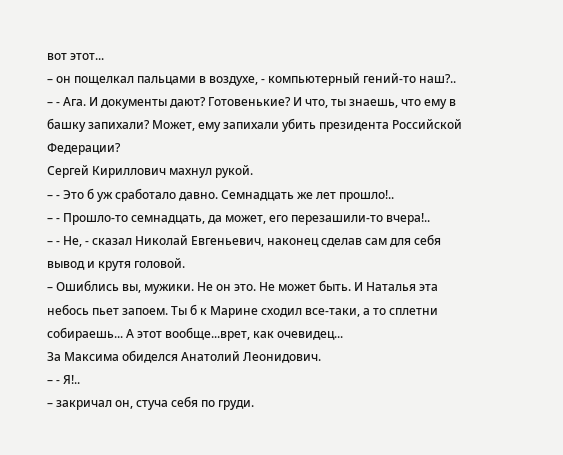вот этот...
– он пощелкал пальцами в воздухе, - компьютерный гений-то наш?..
– - Ага. И документы дают? Готовенькие? И что, ты знаешь, что ему в башку запихали? Может, ему запихали убить президента Российской Федерации?
Сергей Кириллович махнул рукой.
– - Это б уж сработало давно. Семнадцать же лет прошло!..
– - Прошло-то семнадцать, да может, его перезашили-то вчера!..
– - Не, - сказал Николай Евгеньевич, наконец сделав сам для себя вывод и крутя головой.
– Ошиблись вы, мужики. Не он это. Не может быть. И Наталья эта небось пьет запоем. Ты б к Марине сходил все-таки, а то сплетни собираешь... А этот вообще...врет, как очевидец...
За Максима обиделся Анатолий Леонидович.
– - Я!..
– закричал он, стуча себя по груди.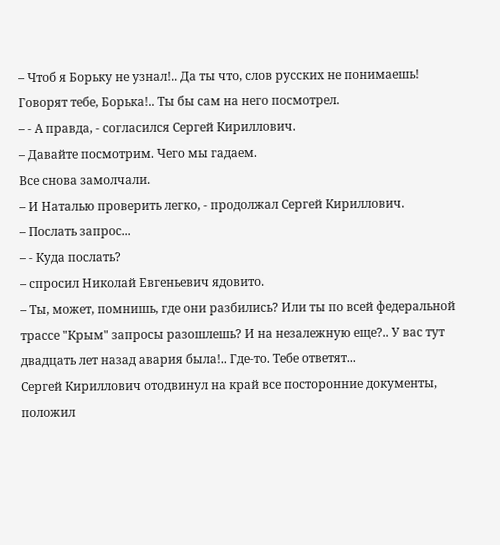– Чтоб я Борьку не узнал!.. Да ты что, слов русских не понимаешь! Говорят тебе, Борька!.. Ты бы сам на него посмотрел.
– - А правда, - согласился Сергей Кириллович.
– Давайте посмотрим. Чего мы гадаем.
Все снова замолчали.
– И Наталью проверить легко, - продолжал Сергей Кириллович.
– Послать запрос...
– - Куда послать?
– спросил Николай Евгеньевич ядовито.
– Ты, может, помнишь, где они разбились? Или ты по всей федеральной трассе "Крым" запросы разошлешь? И на незалежную еще?.. У вас тут двадцать лет назад авария была!.. Где-то. Тебе ответят...
Сергей Кириллович отодвинул на край все посторонние документы, положил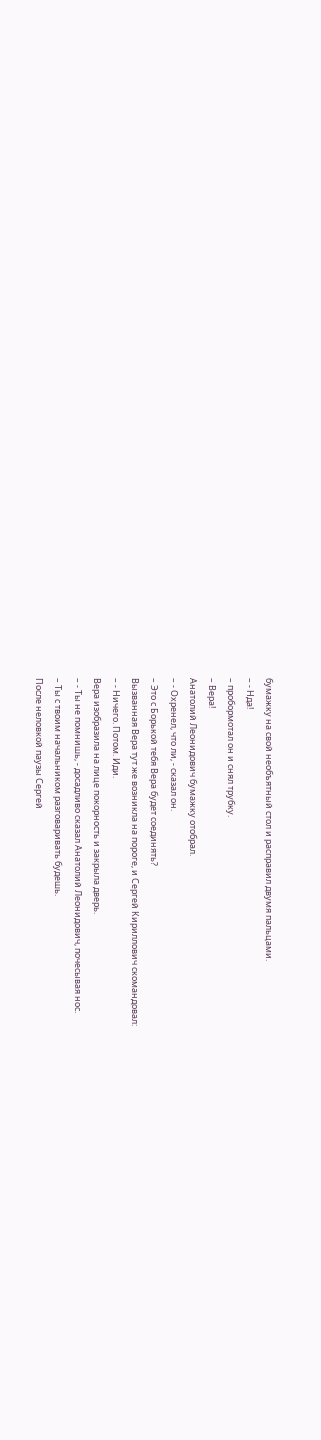бумажку на свой необъятный стол и расправил двумя пальцами.
– - Нда!
– пробормотал он и снял трубку.
– Вера!
Анатолий Леонидович бумажку отобрал.
– - Охренел, что ли, - сказал он.
– Это с Борькой тебя Вера будет соединять?
Вызванная Вера тут же возникла на пороге, и Сергей Кириллович скомандовал:
– - Ничего. Потом. Иди.
Вера изобразила на лице покорность и закрыла дверь.
– - Ты не помнишь, - досадливо сказал Анатолий Леонидович, почесывая нос.
– Ты с твоим начальником разговаривать будешь.
После неловкой паузы Сергей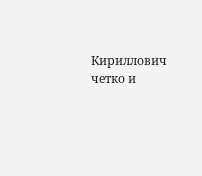Кириллович четко и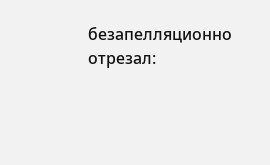безапелляционно отрезал: